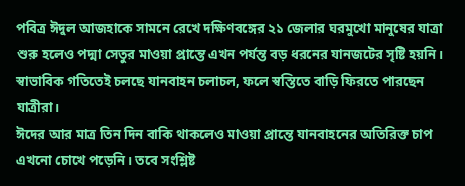পবিত্র ঈদুল আজহাকে সামনে রেখে দক্ষিণবঙ্গের ২১ জেলার ঘরমুখো মানুষের যাত্রা শুরু হলেও পদ্মা সেতুর মাওয়া প্রান্তে এখন পর্যন্ত বড় ধরনের যানজটের সৃষ্টি হয়নি। স্বাভাবিক গতিতেই চলছে যানবাহন চলাচল, ফলে স্বস্তিতে বাড়ি ফিরতে পারছেন যাত্রীরা।
ঈদের আর মাত্র তিন দিন বাকি থাকলেও মাওয়া প্রান্তে যানবাহনের অতিরিক্ত চাপ এখনো চোখে পড়েনি। তবে সংশ্লিষ্ট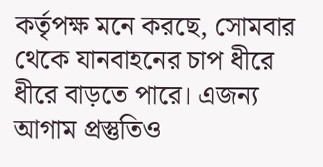কর্তৃপক্ষ মনে করছে, সোমবার থেকে যানবাহনের চাপ ধীরে ধীরে বাড়তে পারে। এজন্য আগাম প্রস্তুতিও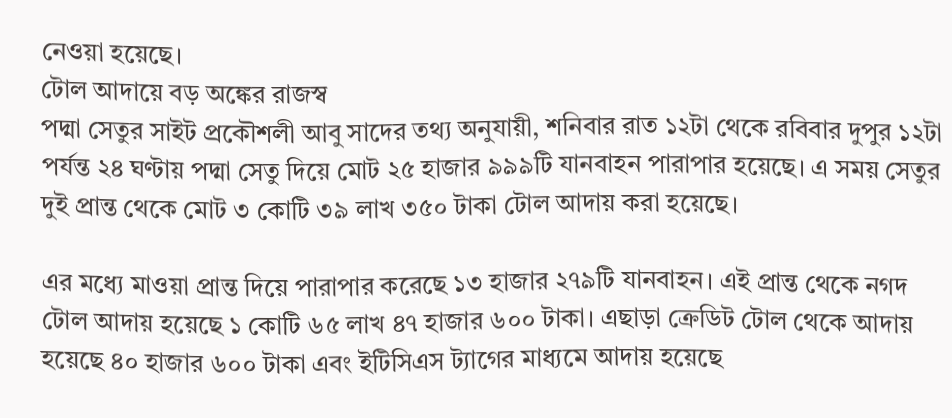নেওয়া হয়েছে।
টোল আদায়ে বড় অঙ্কের রাজস্ব
পদ্মা সেতুর সাইট প্রকৌশলী আবু সাদের তথ্য অনুযায়ী, শনিবার রাত ১২টা থেকে রবিবার দুপুর ১২টা পর্যন্ত ২৪ ঘণ্টায় পদ্মা সেতু দিয়ে মোট ২৫ হাজার ৯৯৯টি যানবাহন পারাপার হয়েছে। এ সময় সেতুর দুই প্রান্ত থেকে মোট ৩ কোটি ৩৯ লাখ ৩৫০ টাকা টোল আদায় করা হয়েছে।

এর মধ্যে মাওয়া প্রান্ত দিয়ে পারাপার করেছে ১৩ হাজার ২৭৯টি যানবাহন। এই প্রান্ত থেকে নগদ টোল আদায় হয়েছে ১ কোটি ৬৫ লাখ ৪৭ হাজার ৬০০ টাকা। এছাড়া ক্রেডিট টোল থেকে আদায় হয়েছে ৪০ হাজার ৬০০ টাকা এবং ইটিসিএস ট্যাগের মাধ্যমে আদায় হয়েছে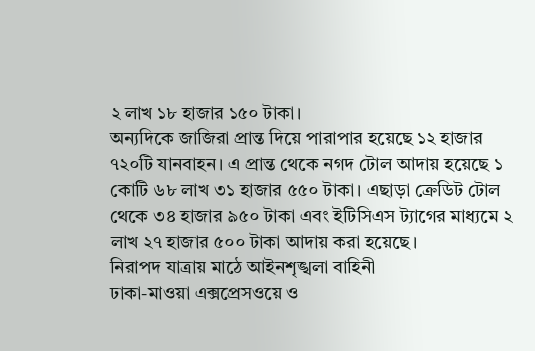২ লাখ ১৮ হাজার ১৫০ টাকা।
অন্যদিকে জাজিরা প্রান্ত দিয়ে পারাপার হয়েছে ১২ হাজার ৭২০টি যানবাহন। এ প্রান্ত থেকে নগদ টোল আদায় হয়েছে ১ কোটি ৬৮ লাখ ৩১ হাজার ৫৫০ টাকা। এছাড়া ক্রেডিট টোল থেকে ৩৪ হাজার ৯৫০ টাকা এবং ইটিসিএস ট্যাগের মাধ্যমে ২ লাখ ২৭ হাজার ৫০০ টাকা আদায় করা হয়েছে।
নিরাপদ যাত্রায় মাঠে আইনশৃঙ্খলা বাহিনী
ঢাকা-মাওয়া এক্সপ্রেসওয়ে ও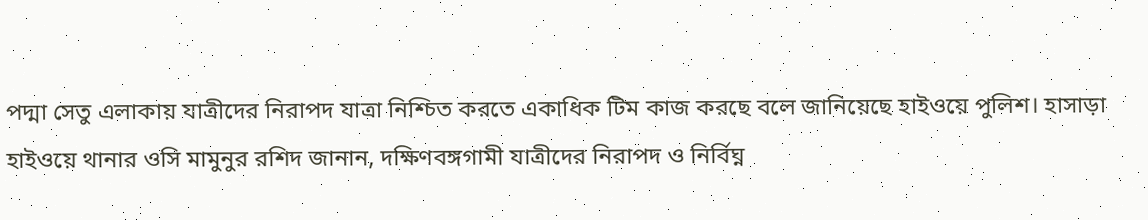পদ্মা সেতু এলাকায় যাত্রীদের নিরাপদ যাত্রা নিশ্চিত করতে একাধিক টিম কাজ করছে বলে জানিয়েছে হাইওয়ে পুলিশ। হাসাড়া হাইওয়ে থানার ওসি মামুনুর রশিদ জানান, দক্ষিণবঙ্গগামী যাত্রীদের নিরাপদ ও নির্বিঘ্ন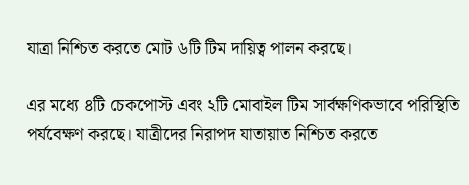যাত্রা নিশ্চিত করতে মোট ৬টি টিম দায়িত্ব পালন করছে।

এর মধ্যে ৪টি চেকপোস্ট এবং ২টি মোবাইল টিম সার্বক্ষণিকভাবে পরিস্থিতি পর্যবেক্ষণ করছে। যাত্রীদের নিরাপদ যাতায়াত নিশ্চিত করতে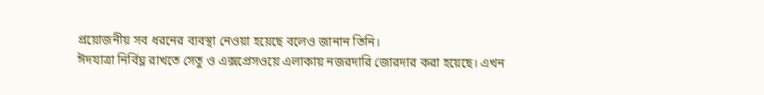প্রয়োজনীয় সব ধরনের ব্যবস্থা নেওয়া হয়েছে বলেও জানান তিনি।
ঈদযাত্রা নির্বিঘ্ন রাখতে সেতু ও এক্সপ্রেসওয়ে এলাকায় নজরদারি জোরদার করা হয়েছে। এখন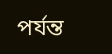পর্যন্ত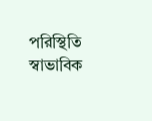পরিস্থিতি স্বাভাবিক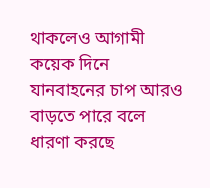থাকলেও আগামী কয়েক দিনে যানবাহনের চাপ আরও বাড়তে পারে বলে ধারণা করছে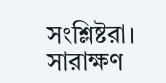সংশ্লিষ্টরা।
সারাক্ষণ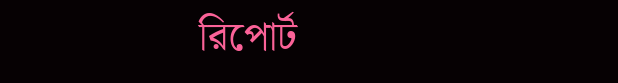রিপোর্ট